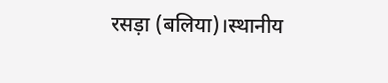रसड़ा (बलिया)।स्थानीय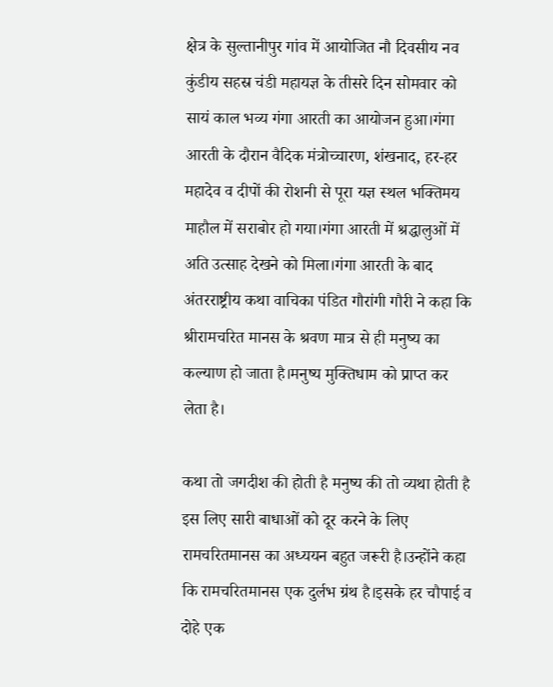क्षेत्र के सुल्तानीपुर गांव में आयोजित नौ दिवसीय नव कुंडीय सहस्र चंडी महायज्ञ के तीसरे दिन सोमवार को सायं काल भव्य गंगा आरती का आयोजन हुआ।गंगा आरती के दौरान वैदिक मंत्रोच्चारण, शंखनाद, हर-हर महादेव व दीपों की रोशनी से पूरा यज्ञ स्थल भक्तिमय माहौल में सराबोर हो गया।गंगा आरती में श्रद्धालुओं में अति उत्साह देखने को मिला।गंगा आरती के बाद अंतरराष्ट्रीय कथा वाचिका पंडित गौरांगी गौरी ने कहा कि श्रीरामचरित मानस के श्रवण मात्र से ही मनुष्य का कल्याण हो जाता है।मनुष्य मुक्तिधाम को प्राप्त कर लेता है।

कथा तो जगदीश की होती है मनुष्य की तो व्यथा होती है इस लिए सारी बाधाओं को दूर करने के लिए रामचरितमानस का अध्ययन बहुत जरूरी है।उन्होंने कहा कि रामचरितमानस एक दुर्लभ ग्रंथ है।इसके हर चौपाई व दोहे एक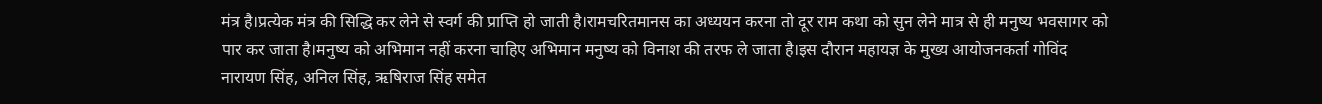मंत्र है।प्रत्येक मंत्र की सिद्धि कर लेने से स्वर्ग की प्राप्ति हो जाती है।रामचरितमानस का अध्ययन करना तो दूर राम कथा को सुन लेने मात्र से ही मनुष्य भवसागर को पार कर जाता है।मनुष्य को अभिमान नहीं करना चाहिए अभिमान मनुष्य को विनाश की तरफ ले जाता है।इस दौरान महायज्ञ के मुख्य आयोजनकर्ता गोविंद नारायण सिंह, अनिल सिंह, ऋषिराज सिंह समेत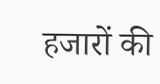हजारों की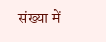संख्या में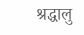श्रद्धालु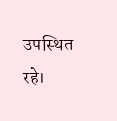उपस्थित रहे।